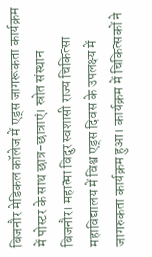बिजनौर मेडिकल कॉलेज में एड्स जागरूकता कार्यक्रम में पोस्टर के साथ छात्र-छात्राएं। स्रोत संस्थान
बिजनौर। महात्मा विदुर स्वशासी राज्य चिकित्सा महाविद्यालय में विश्व एड्स दिवस के उपलक्ष्य में जागरुकता कार्यक्रम हुआ। कार्यक्रम में चिकित्सकों ने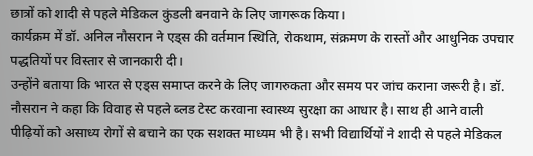छात्रों को शादी से पहले मेडिकल कुंडली बनवाने के लिए जागरूक किया।
कार्यक्रम में डॉ. अनिल नौसरान ने एड्स की वर्तमान स्थिति, रोकथाम, संक्रमण के रास्तों और आधुनिक उपचार पद्धतियों पर विस्तार से जानकारी दी।
उन्होंने बताया कि भारत से एड्स समाप्त करने के लिए जागरुकता और समय पर जांच कराना जरूरी है। डॉ. नौसरान ने कहा कि विवाह से पहले ब्लड टेस्ट करवाना स्वास्थ्य सुरक्षा का आधार है। साथ ही आने वाली पीढ़ियों को असाध्य रोगों से बचाने का एक सशक्त माध्यम भी है। सभी विद्यार्थियों ने शादी से पहले मेडिकल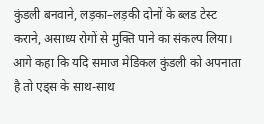कुंडली बनवाने, लड़का–लड़की दोनों के ब्लड टेस्ट कराने, असाध्य रोगों से मुक्ति पाने का संकल्प लिया।
आगे कहा कि यदि समाज मेडिकल कुंडली को अपनाता है तो एड्स के साथ-साथ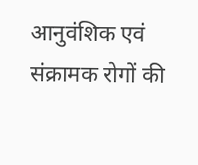आनुवंशिक एवं संक्रामक रोगों की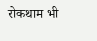रोकथाम भी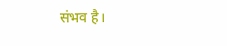संभव है।